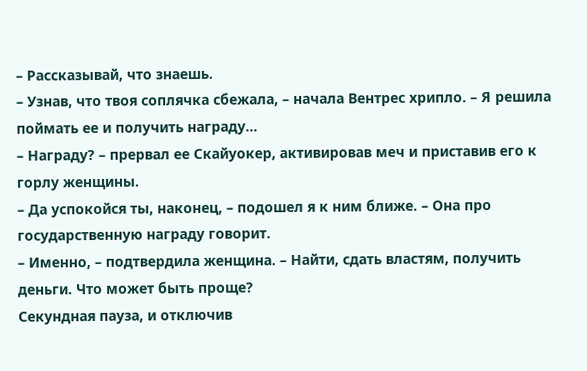– Рассказывай, что знаешь.
– Узнав, что твоя соплячка сбежала, – начала Вентрес хрипло. – Я решила поймать ее и получить награду…
– Награду? – прервал ее Скайуокер, активировав меч и приставив его к горлу женщины.
– Да успокойся ты, наконец, – подошел я к ним ближе. – Она про государственную награду говорит.
– Именно, – подтвердила женщина. – Найти, сдать властям, получить деньги. Что может быть проще?
Секундная пауза, и отключив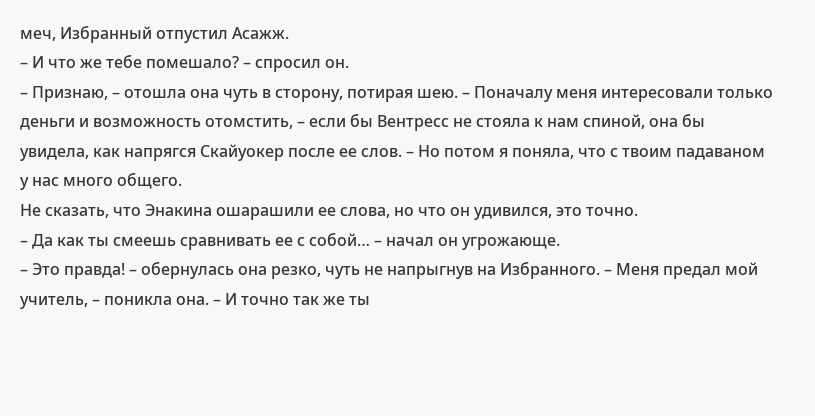меч, Избранный отпустил Асажж.
– И что же тебе помешало? – спросил он.
– Признаю, – отошла она чуть в сторону, потирая шею. – Поначалу меня интересовали только деньги и возможность отомстить, – если бы Вентресс не стояла к нам спиной, она бы увидела, как напрягся Скайуокер после ее слов. – Но потом я поняла, что с твоим падаваном у нас много общего.
Не сказать, что Энакина ошарашили ее слова, но что он удивился, это точно.
– Да как ты смеешь сравнивать ее с собой… – начал он угрожающе.
– Это правда! – обернулась она резко, чуть не напрыгнув на Избранного. – Меня предал мой учитель, – поникла она. – И точно так же ты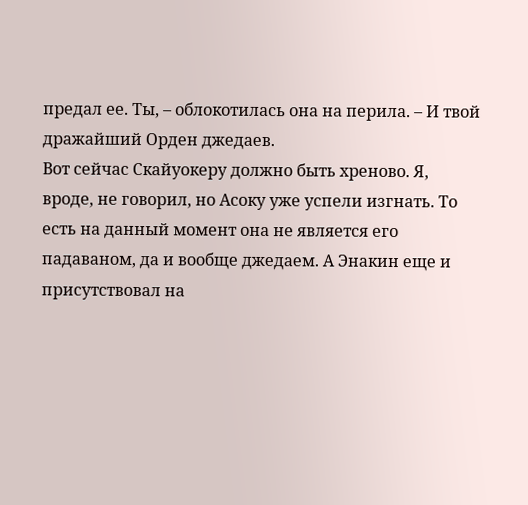предал ее. Ты, – облокотилась она на перила. – И твой дражайший Орден джедаев.
Вот сейчас Скайуокеру должно быть хреново. Я, вроде, не говорил, но Асоку уже успели изгнать. То есть на данный момент она не является его падаваном, да и вообще джедаем. А Энакин еще и присутствовал на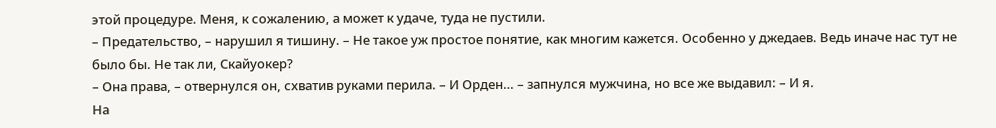этой процедуре. Меня, к сожалению, а может к удаче, туда не пустили.
– Предательство, – нарушил я тишину. – Не такое уж простое понятие, как многим кажется. Особенно у джедаев. Ведь иначе нас тут не было бы. Не так ли, Скайуокер?
– Она права, – отвернулся он, схватив руками перила. – И Орден… – запнулся мужчина, но все же выдавил: – И я.
На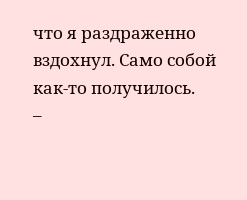что я раздраженно вздохнул. Само собой как-то получилось.
–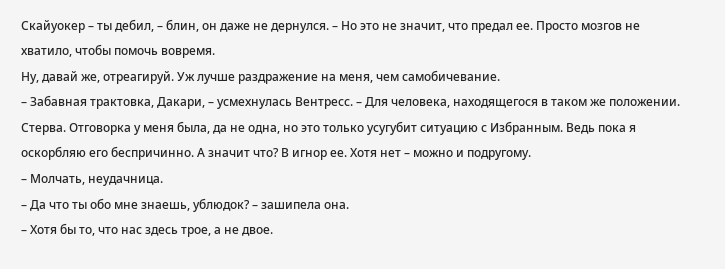Скайуокер – ты дебил, – блин, он даже не дернулся. – Но это не значит, что предал ее. Просто мозгов не хватило, чтобы помочь вовремя.
Ну, давай же, отреагируй. Уж лучше раздражение на меня, чем самобичевание.
– Забавная трактовка, Дакари, – усмехнулась Вентресс. – Для человека, находящегося в таком же положении.
Стерва. Отговорка у меня была, да не одна, но это только усугубит ситуацию с Избранным. Ведь пока я оскорбляю его беспричинно. А значит что? В игнор ее. Хотя нет – можно и подругому.
– Молчать, неудачница.
– Да что ты обо мне знаешь, ублюдок? – зашипела она.
– Хотя бы то, что нас здесь трое, а не двое.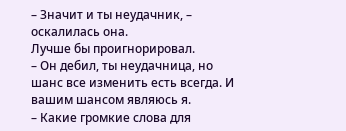– Значит и ты неудачник, – оскалилась она.
Лучше бы проигнорировал.
– Он дебил, ты неудачница, но шанс все изменить есть всегда. И вашим шансом являюсь я.
– Какие громкие слова для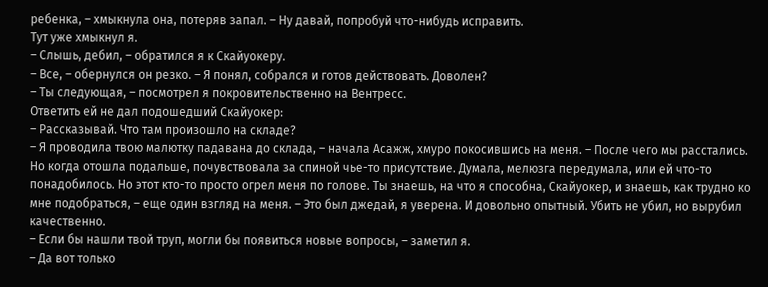ребенка, – хмыкнула она, потеряв запал. – Ну давай, попробуй что-нибудь исправить.
Тут уже хмыкнул я.
– Слышь, дебил, – обратился я к Скайуокеру.
– Все, – обернулся он резко. – Я понял, собрался и готов действовать. Доволен?
– Ты следующая, – посмотрел я покровительственно на Вентресс.
Ответить ей не дал подошедший Скайуокер:
– Рассказывай. Что там произошло на складе?
– Я проводила твою малютку падавана до склада, – начала Асажж, хмуро покосившись на меня. – После чего мы расстались. Но когда отошла подальше, почувствовала за спиной чье-то присутствие. Думала, мелюзга передумала, или ей что-то понадобилось. Но этот кто-то просто огрел меня по голове. Ты знаешь, на что я способна, Скайуокер, и знаешь, как трудно ко мне подобраться, – еще один взгляд на меня. – Это был джедай, я уверена. И довольно опытный. Убить не убил, но вырубил качественно.
– Если бы нашли твой труп, могли бы появиться новые вопросы, – заметил я.
– Да вот только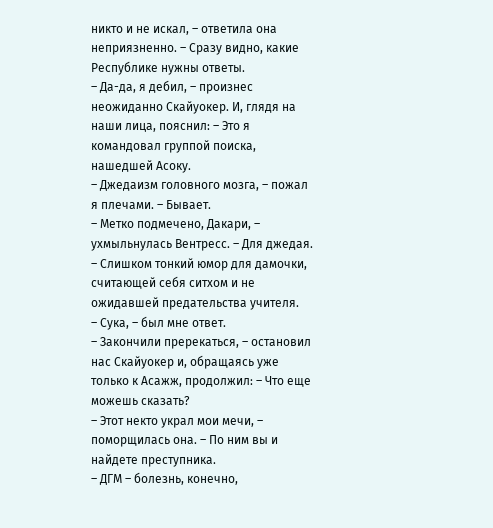никто и не искал, – ответила она неприязненно. – Сразу видно, какие Республике нужны ответы.
– Да-да, я дебил, – произнес неожиданно Скайуокер. И, глядя на наши лица, пояснил: – Это я командовал группой поиска, нашедшей Асоку.
– Джедаизм головного мозга, – пожал я плечами. – Бывает.
– Метко подмечено, Дакари, – ухмыльнулась Вентресс. – Для джедая.
– Слишком тонкий юмор для дамочки, считающей себя ситхом и не ожидавшей предательства учителя.
– Сука, – был мне ответ.
– Закончили пререкаться, – остановил нас Скайуокер и, обращаясь уже только к Асажж, продолжил: – Что еще можешь сказать?
– Этот некто украл мои мечи, – поморщилась она. – По ним вы и найдете преступника.
– ДГМ – болезнь, конечно,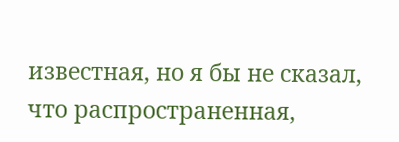известная, но я бы не сказал, что распространенная,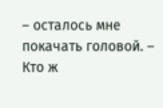– осталось мне покачать головой. – Кто ж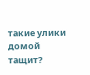такие улики домой тащит?